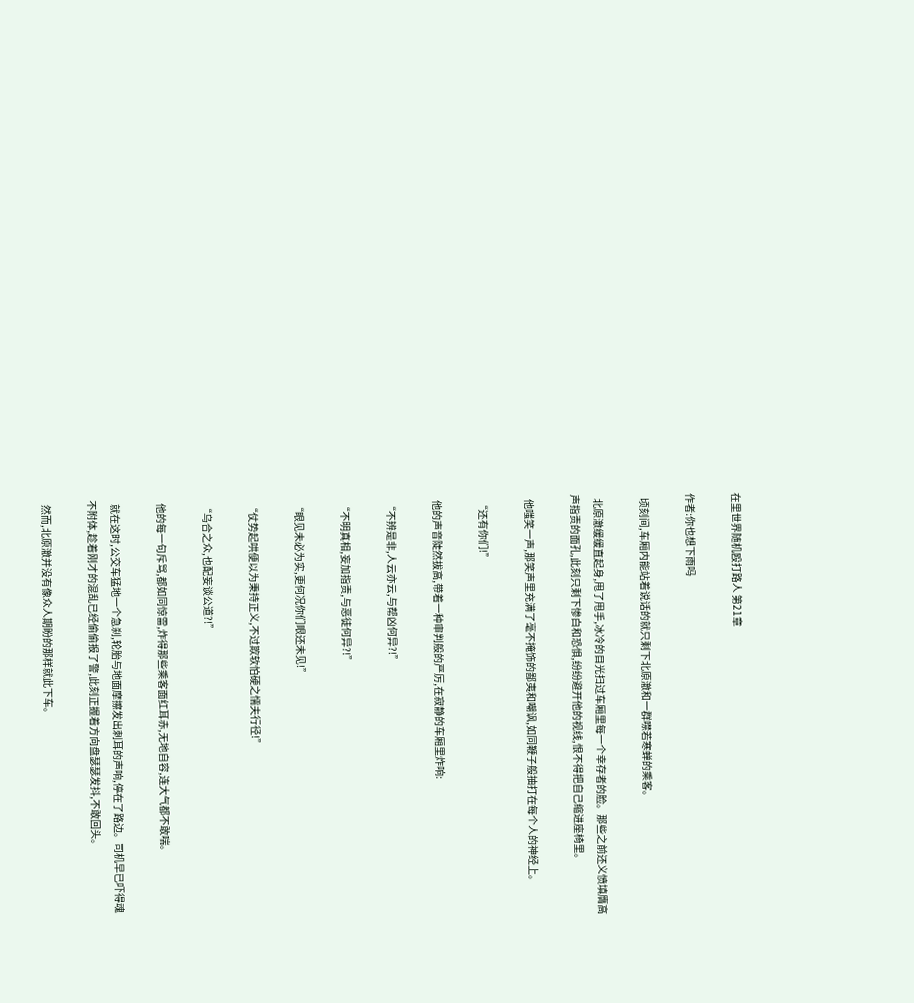在里世界随机殴打路人 第21章

作者:你也想下雨吗

  顷刻间,车厢内能站着说话的就只剩下北原澈和一群噤若寒蝉的乘客。

  北原澈缓缓直起身,甩了甩手,冰冷的目光扫过车厢里每一个幸存者的脸。那些之前还义愤填膺高声指责的面孔,此刻只剩下惨白和恐惧,纷纷避开他的视线,恨不得把自己缩进座椅里。

  他嗤笑一声,那笑声里充满了毫不掩饰的鄙夷和嘲讽,如同鞭子般抽打在每个人的神经上。

  “还有你们!”

  他的声音陡然拔高,带着一种审判般的严厉,在寂静的车厢里炸响:

  “不辨是非,人云亦云,与帮凶何异?!”

  “不明真相,妄加指责,与恶徒何异?!”

  “眼见未必为实,更何况你们眼还未见!”

  “仗势起哄便以为秉持正义,不过欺软怕硬之懦夫行径!”

  “乌合之众,也配妄谈公道?!”

  他的每一句斥骂,都如同惊雷,炸得那些乘客面红耳赤,无地自容,连大气都不敢喘。

  就在这时,公交车猛地一个急刹,轮胎与地面摩擦发出刺耳的声响,停在了路边。司机早已吓得魂不附体,趁着刚才的混乱已经偷偷报了警,此刻正握着方向盘瑟瑟发抖,不敢回头。

  然而,北原澈并没有像众人期盼的那样就此下车。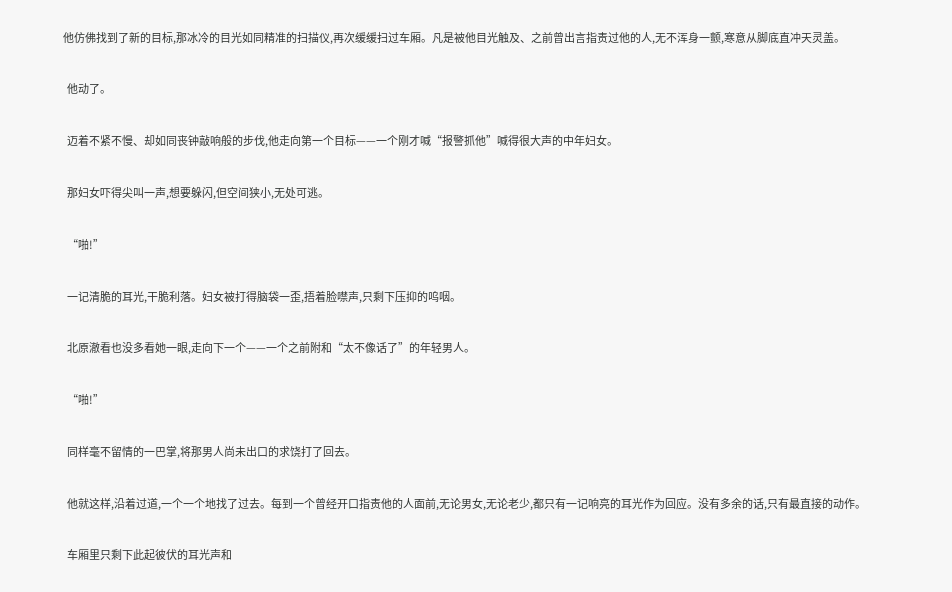他仿佛找到了新的目标,那冰冷的目光如同精准的扫描仪,再次缓缓扫过车厢。凡是被他目光触及、之前曾出言指责过他的人,无不浑身一颤,寒意从脚底直冲天灵盖。

  他动了。

  迈着不紧不慢、却如同丧钟敲响般的步伐,他走向第一个目标——一个刚才喊“报警抓他”喊得很大声的中年妇女。

  那妇女吓得尖叫一声,想要躲闪,但空间狭小,无处可逃。

  “啪!”

  一记清脆的耳光,干脆利落。妇女被打得脑袋一歪,捂着脸噤声,只剩下压抑的呜咽。

  北原澈看也没多看她一眼,走向下一个——一个之前附和“太不像话了”的年轻男人。

  “啪!”

  同样毫不留情的一巴掌,将那男人尚未出口的求饶打了回去。

  他就这样,沿着过道,一个一个地找了过去。每到一个曾经开口指责他的人面前,无论男女,无论老少,都只有一记响亮的耳光作为回应。没有多余的话,只有最直接的动作。

  车厢里只剩下此起彼伏的耳光声和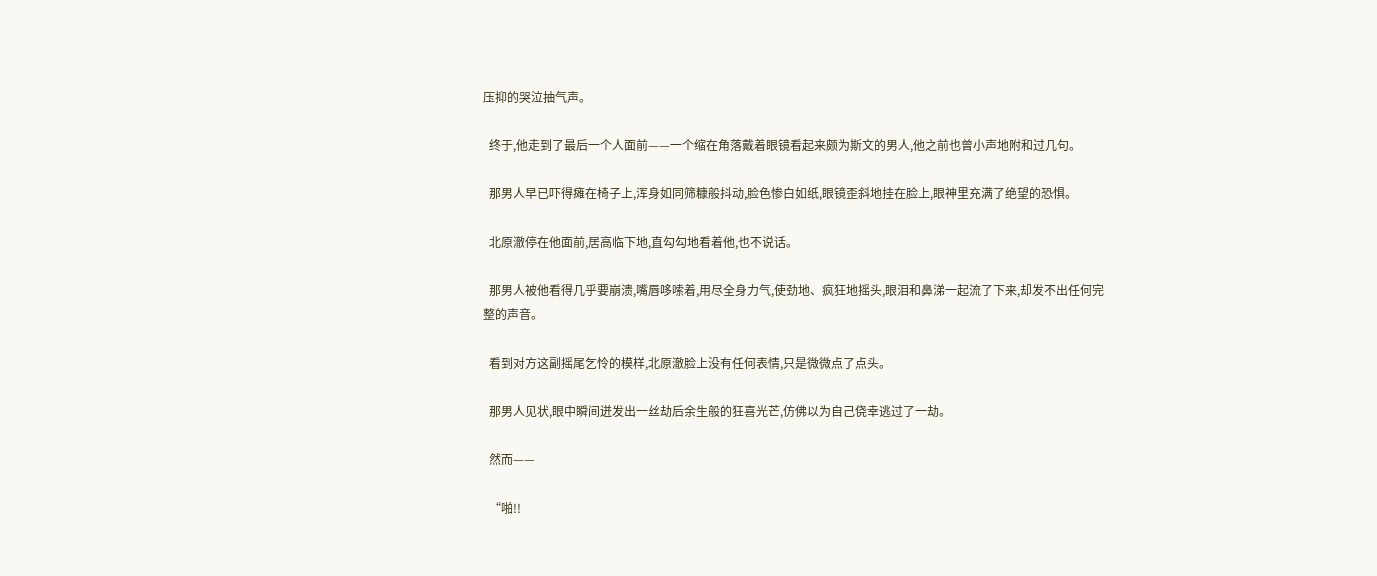压抑的哭泣抽气声。

  终于,他走到了最后一个人面前——一个缩在角落戴着眼镜看起来颇为斯文的男人,他之前也曾小声地附和过几句。

  那男人早已吓得瘫在椅子上,浑身如同筛糠般抖动,脸色惨白如纸,眼镜歪斜地挂在脸上,眼神里充满了绝望的恐惧。

  北原澈停在他面前,居高临下地,直勾勾地看着他,也不说话。

  那男人被他看得几乎要崩溃,嘴唇哆嗦着,用尽全身力气,使劲地、疯狂地摇头,眼泪和鼻涕一起流了下来,却发不出任何完整的声音。

  看到对方这副摇尾乞怜的模样,北原澈脸上没有任何表情,只是微微点了点头。

  那男人见状,眼中瞬间迸发出一丝劫后余生般的狂喜光芒,仿佛以为自己侥幸逃过了一劫。

  然而——

  “啪!!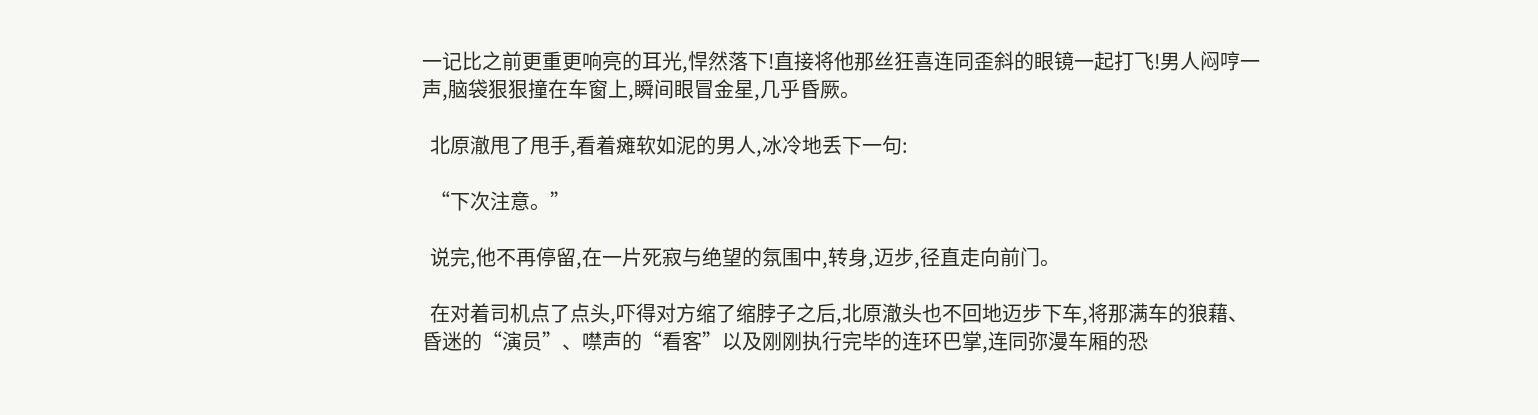一记比之前更重更响亮的耳光,悍然落下!直接将他那丝狂喜连同歪斜的眼镜一起打飞!男人闷哼一声,脑袋狠狠撞在车窗上,瞬间眼冒金星,几乎昏厥。

  北原澈甩了甩手,看着瘫软如泥的男人,冰冷地丢下一句:

  “下次注意。”

  说完,他不再停留,在一片死寂与绝望的氛围中,转身,迈步,径直走向前门。

  在对着司机点了点头,吓得对方缩了缩脖子之后,北原澈头也不回地迈步下车,将那满车的狼藉、昏迷的“演员”、噤声的“看客”以及刚刚执行完毕的连环巴掌,连同弥漫车厢的恐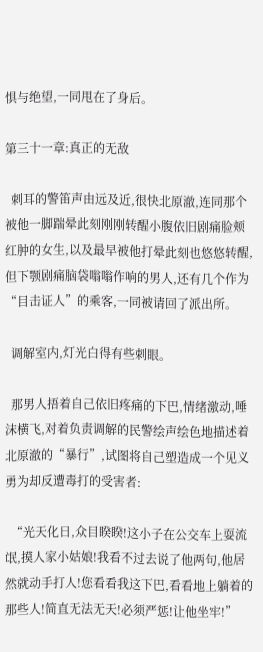惧与绝望,一同甩在了身后。

第三十一章:真正的无敌

  刺耳的警笛声由远及近,很快北原澈,连同那个被他一脚踹晕此刻刚刚转醒小腹依旧剧痛脸颊红肿的女生,以及最早被他打晕此刻也悠悠转醒,但下颚剧痛脑袋嗡嗡作响的男人,还有几个作为“目击证人”的乘客,一同被请回了派出所。

  调解室内,灯光白得有些刺眼。

  那男人捂着自己依旧疼痛的下巴,情绪激动,唾沫横飞,对着负责调解的民警绘声绘色地描述着北原澈的“暴行”,试图将自己塑造成一个见义勇为却反遭毒打的受害者:

  “光天化日,众目睽睽!这小子在公交车上耍流氓,摸人家小姑娘!我看不过去说了他两句,他居然就动手打人!您看看我这下巴,看看地上躺着的那些人!简直无法无天!必须严惩!让他坐牢!”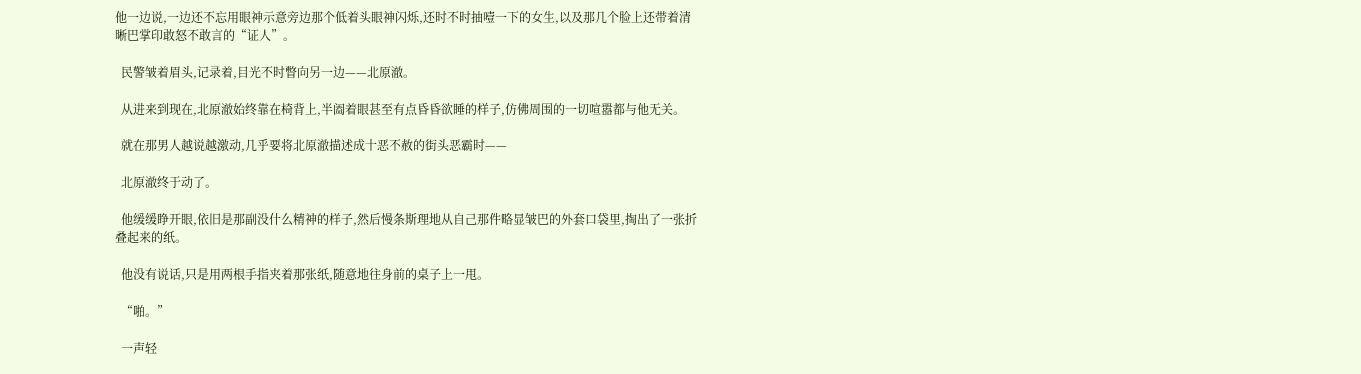他一边说,一边还不忘用眼神示意旁边那个低着头眼神闪烁,还时不时抽噎一下的女生,以及那几个脸上还带着清晰巴掌印敢怒不敢言的“证人”。

  民警皱着眉头,记录着,目光不时瞥向另一边——北原澈。

  从进来到现在,北原澈始终靠在椅背上,半阖着眼甚至有点昏昏欲睡的样子,仿佛周围的一切喧嚣都与他无关。

  就在那男人越说越激动,几乎要将北原澈描述成十恶不赦的街头恶霸时——

  北原澈终于动了。

  他缓缓睁开眼,依旧是那副没什么精神的样子,然后慢条斯理地从自己那件略显皱巴的外套口袋里,掏出了一张折叠起来的纸。

  他没有说话,只是用两根手指夹着那张纸,随意地往身前的桌子上一甩。

  “啪。”

  一声轻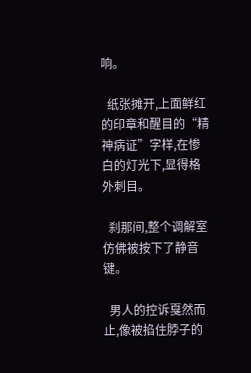响。

  纸张摊开,上面鲜红的印章和醒目的“精神病证”字样,在惨白的灯光下,显得格外刺目。

  刹那间,整个调解室仿佛被按下了静音键。

  男人的控诉戛然而止,像被掐住脖子的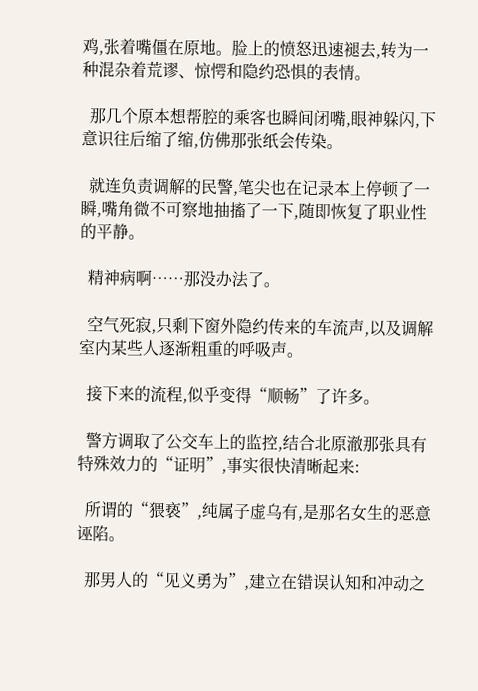鸡,张着嘴僵在原地。脸上的愤怒迅速褪去,转为一种混杂着荒谬、惊愕和隐约恐惧的表情。

  那几个原本想帮腔的乘客也瞬间闭嘴,眼神躲闪,下意识往后缩了缩,仿佛那张纸会传染。

  就连负责调解的民警,笔尖也在记录本上停顿了一瞬,嘴角微不可察地抽搐了一下,随即恢复了职业性的平静。

  精神病啊……那没办法了。

  空气死寂,只剩下窗外隐约传来的车流声,以及调解室内某些人逐渐粗重的呼吸声。

  接下来的流程,似乎变得“顺畅”了许多。

  警方调取了公交车上的监控,结合北原澈那张具有特殊效力的“证明”,事实很快清晰起来:

  所谓的“猥亵”,纯属子虚乌有,是那名女生的恶意诬陷。

  那男人的“见义勇为”,建立在错误认知和冲动之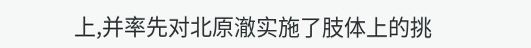上,并率先对北原澈实施了肢体上的挑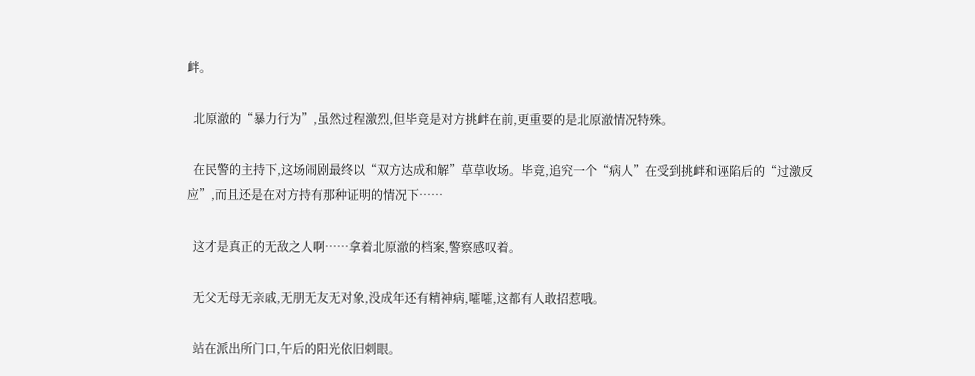衅。

  北原澈的“暴力行为”,虽然过程激烈,但毕竟是对方挑衅在前,更重要的是北原澈情况特殊。

  在民警的主持下,这场闹剧最终以“双方达成和解”草草收场。毕竟,追究一个“病人”在受到挑衅和诬陷后的“过激反应”,而且还是在对方持有那种证明的情况下……

  这才是真正的无敌之人啊……拿着北原澈的档案,警察感叹着。

  无父无母无亲戚,无朋无友无对象,没成年还有精神病,嚯嚯,这都有人敢招惹哦。

  站在派出所门口,午后的阳光依旧刺眼。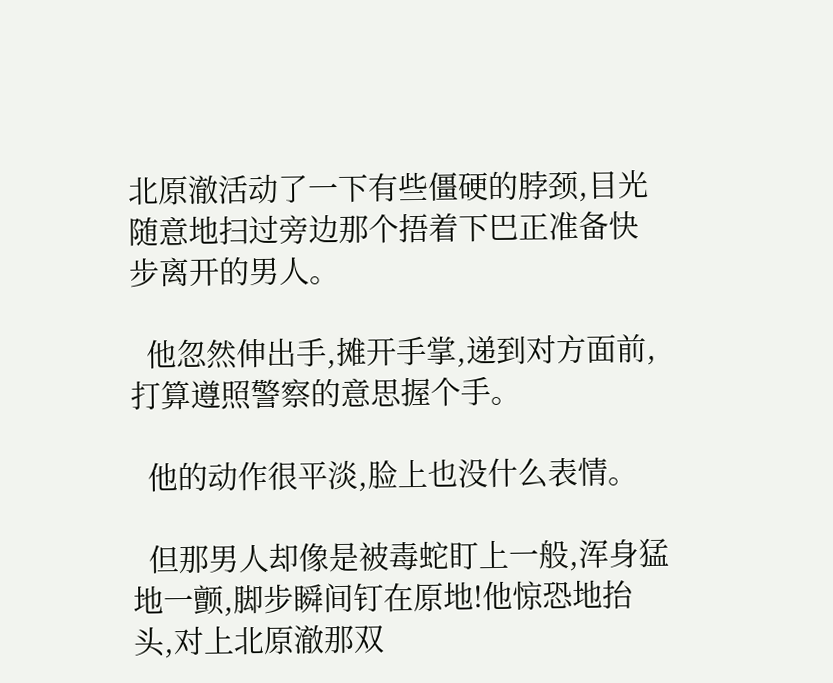北原澈活动了一下有些僵硬的脖颈,目光随意地扫过旁边那个捂着下巴正准备快步离开的男人。

  他忽然伸出手,摊开手掌,递到对方面前,打算遵照警察的意思握个手。

  他的动作很平淡,脸上也没什么表情。

  但那男人却像是被毒蛇盯上一般,浑身猛地一颤,脚步瞬间钉在原地!他惊恐地抬头,对上北原澈那双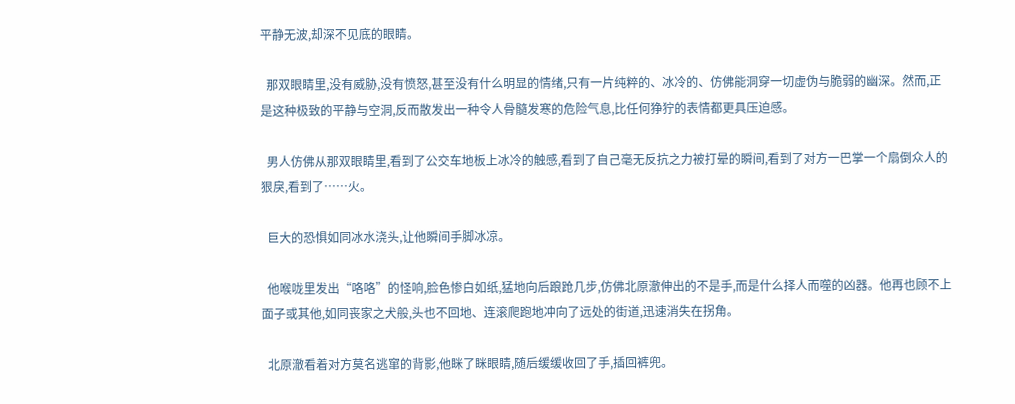平静无波,却深不见底的眼睛。

  那双眼睛里,没有威胁,没有愤怒,甚至没有什么明显的情绪,只有一片纯粹的、冰冷的、仿佛能洞穿一切虚伪与脆弱的幽深。然而,正是这种极致的平静与空洞,反而散发出一种令人骨髓发寒的危险气息,比任何狰狞的表情都更具压迫感。

  男人仿佛从那双眼睛里,看到了公交车地板上冰冷的触感,看到了自己毫无反抗之力被打晕的瞬间,看到了对方一巴掌一个扇倒众人的狠戾,看到了……火。

  巨大的恐惧如同冰水浇头,让他瞬间手脚冰凉。

  他喉咙里发出“咯咯”的怪响,脸色惨白如纸,猛地向后踉跄几步,仿佛北原澈伸出的不是手,而是什么择人而噬的凶器。他再也顾不上面子或其他,如同丧家之犬般,头也不回地、连滚爬跑地冲向了远处的街道,迅速消失在拐角。

  北原澈看着对方莫名逃窜的背影,他眯了眯眼睛,随后缓缓收回了手,插回裤兜。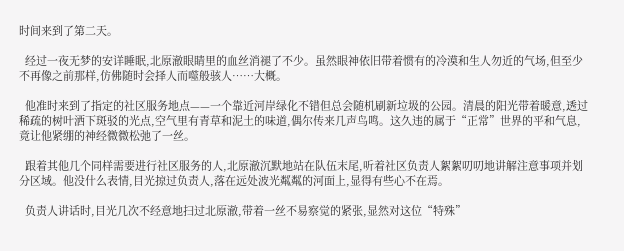时间来到了第二天。

  经过一夜无梦的安详睡眠,北原澈眼睛里的血丝消褪了不少。虽然眼神依旧带着惯有的冷漠和生人勿近的气场,但至少不再像之前那样,仿佛随时会择人而噬般骇人……大概。

  他准时来到了指定的社区服务地点——一个靠近河岸绿化不错但总会随机刷新垃圾的公园。清晨的阳光带着暖意,透过稀疏的树叶洒下斑驳的光点,空气里有青草和泥土的味道,偶尔传来几声鸟鸣。这久违的属于“正常”世界的平和气息,竟让他紧绷的神经微微松弛了一丝。

  跟着其他几个同样需要进行社区服务的人,北原澈沉默地站在队伍末尾,听着社区负责人絮絮叨叨地讲解注意事项并划分区域。他没什么表情,目光掠过负责人,落在远处波光粼粼的河面上,显得有些心不在焉。

  负责人讲话时,目光几次不经意地扫过北原澈,带着一丝不易察觉的紧张,显然对这位“特殊”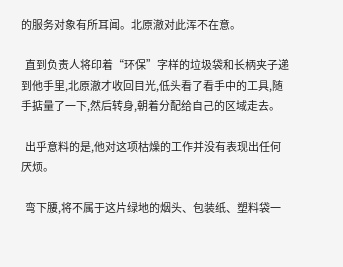的服务对象有所耳闻。北原澈对此浑不在意。

  直到负责人将印着“环保”字样的垃圾袋和长柄夹子递到他手里,北原澈才收回目光,低头看了看手中的工具,随手掂量了一下,然后转身,朝着分配给自己的区域走去。

  出乎意料的是,他对这项枯燥的工作并没有表现出任何厌烦。

  弯下腰,将不属于这片绿地的烟头、包装纸、塑料袋一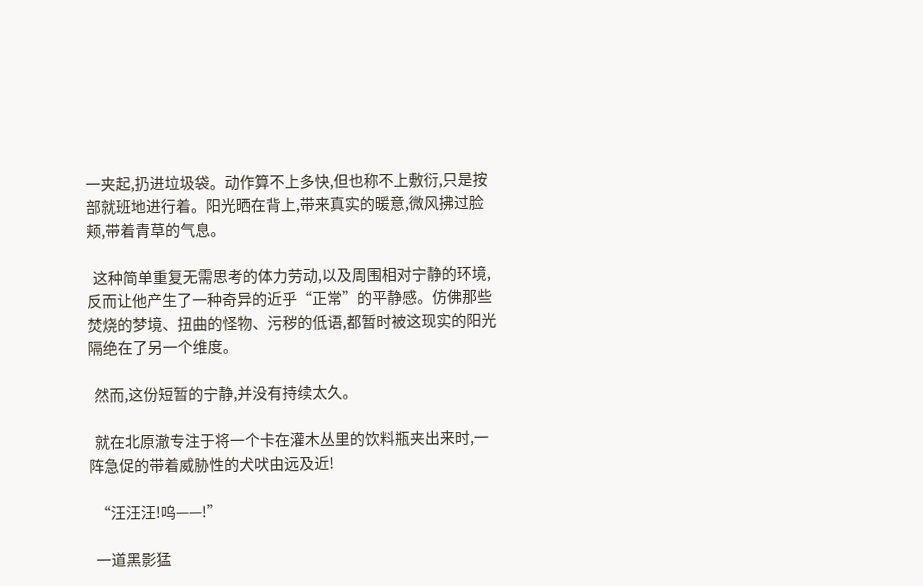一夹起,扔进垃圾袋。动作算不上多快,但也称不上敷衍,只是按部就班地进行着。阳光晒在背上,带来真实的暖意,微风拂过脸颊,带着青草的气息。

  这种简单重复无需思考的体力劳动,以及周围相对宁静的环境,反而让他产生了一种奇异的近乎“正常”的平静感。仿佛那些焚烧的梦境、扭曲的怪物、污秽的低语,都暂时被这现实的阳光隔绝在了另一个维度。

  然而,这份短暂的宁静,并没有持续太久。

  就在北原澈专注于将一个卡在灌木丛里的饮料瓶夹出来时,一阵急促的带着威胁性的犬吠由远及近!

  “汪汪汪!呜——!”

  一道黑影猛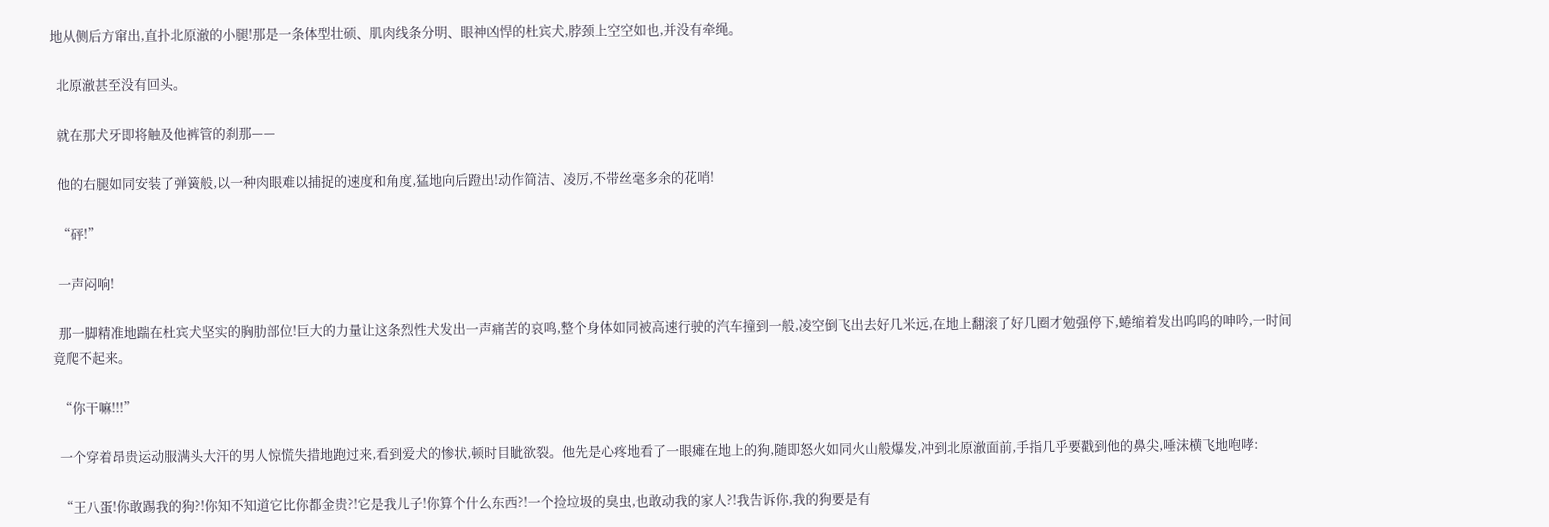地从侧后方窜出,直扑北原澈的小腿!那是一条体型壮硕、肌肉线条分明、眼神凶悍的杜宾犬,脖颈上空空如也,并没有牵绳。

  北原澈甚至没有回头。

  就在那犬牙即将触及他裤管的刹那——

  他的右腿如同安装了弹簧般,以一种肉眼难以捕捉的速度和角度,猛地向后蹬出!动作简洁、凌厉,不带丝毫多余的花哨!

  “砰!”

  一声闷响!

  那一脚精准地踹在杜宾犬坚实的胸肋部位!巨大的力量让这条烈性犬发出一声痛苦的哀鸣,整个身体如同被高速行驶的汽车撞到一般,凌空倒飞出去好几米远,在地上翻滚了好几圈才勉强停下,蜷缩着发出呜呜的呻吟,一时间竟爬不起来。

  “你干嘛!!!”

  一个穿着昂贵运动服满头大汗的男人惊慌失措地跑过来,看到爱犬的惨状,顿时目眦欲裂。他先是心疼地看了一眼瘫在地上的狗,随即怒火如同火山般爆发,冲到北原澈面前,手指几乎要戳到他的鼻尖,唾沫横飞地咆哮:

  “王八蛋!你敢踢我的狗?!你知不知道它比你都金贵?!它是我儿子!你算个什么东西?!一个捡垃圾的臭虫,也敢动我的家人?!我告诉你,我的狗要是有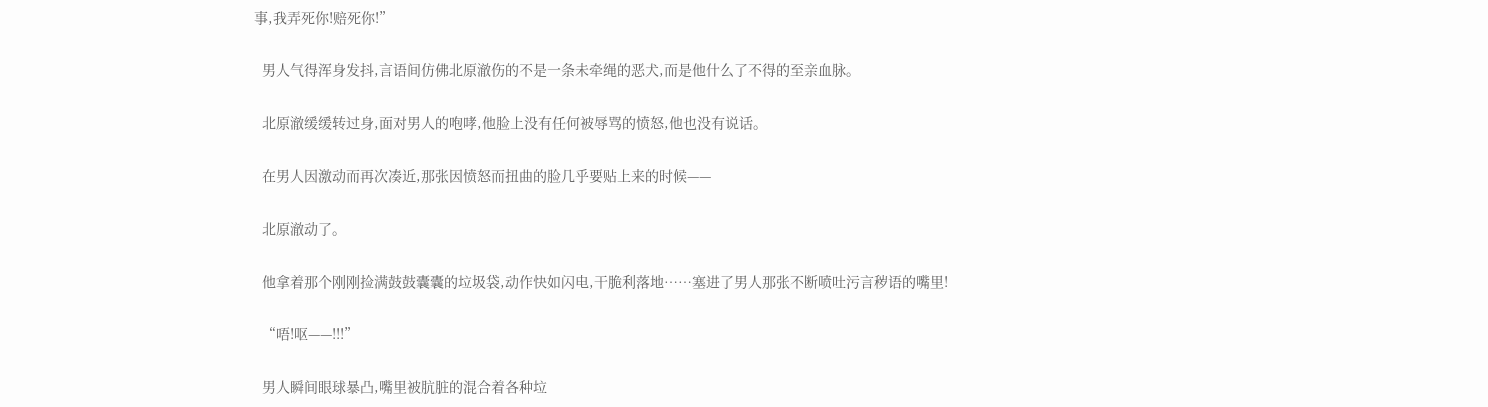事,我弄死你!赔死你!”

  男人气得浑身发抖,言语间仿佛北原澈伤的不是一条未牵绳的恶犬,而是他什么了不得的至亲血脉。

  北原澈缓缓转过身,面对男人的咆哮,他脸上没有任何被辱骂的愤怒,他也没有说话。

  在男人因激动而再次凑近,那张因愤怒而扭曲的脸几乎要贴上来的时候——

  北原澈动了。

  他拿着那个刚刚捡满鼓鼓囊囊的垃圾袋,动作快如闪电,干脆利落地……塞进了男人那张不断喷吐污言秽语的嘴里!

  “唔!呕——!!!”

  男人瞬间眼球暴凸,嘴里被肮脏的混合着各种垃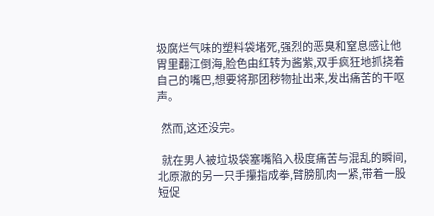圾腐烂气味的塑料袋堵死,强烈的恶臭和窒息感让他胃里翻江倒海,脸色由红转为酱紫,双手疯狂地抓挠着自己的嘴巴,想要将那团秽物扯出来,发出痛苦的干呕声。

  然而,这还没完。

  就在男人被垃圾袋塞嘴陷入极度痛苦与混乱的瞬间,北原澈的另一只手攥指成拳,臂膀肌肉一紧,带着一股短促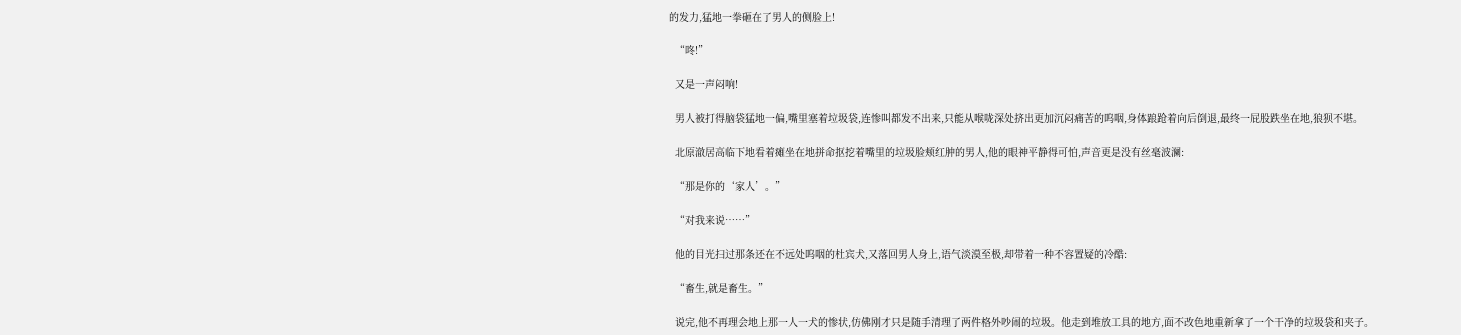的发力,猛地一拳砸在了男人的侧脸上!

  “咚!”

  又是一声闷响!

  男人被打得脑袋猛地一偏,嘴里塞着垃圾袋,连惨叫都发不出来,只能从喉咙深处挤出更加沉闷痛苦的呜咽,身体踉跄着向后倒退,最终一屁股跌坐在地,狼狈不堪。

  北原澈居高临下地看着瘫坐在地拼命抠挖着嘴里的垃圾脸颊红肿的男人,他的眼神平静得可怕,声音更是没有丝毫波澜:

  “那是你的‘家人’。”

  “对我来说……”

  他的目光扫过那条还在不远处呜咽的杜宾犬,又落回男人身上,语气淡漠至极,却带着一种不容置疑的冷酷:

  “畜生,就是畜生。”

  说完,他不再理会地上那一人一犬的惨状,仿佛刚才只是随手清理了两件格外吵闹的垃圾。他走到堆放工具的地方,面不改色地重新拿了一个干净的垃圾袋和夹子。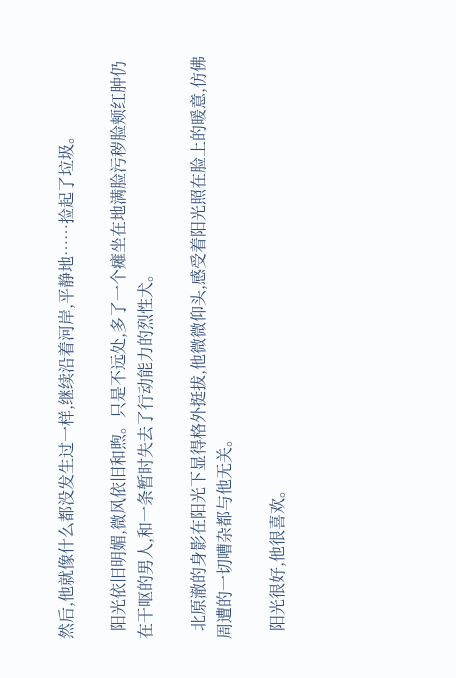然后,他就像什么都没发生过一样,继续沿着河岸,平静地……捡起了垃圾。

  阳光依旧明媚,微风依旧和煦。只是不远处,多了一个瘫坐在地满脸污秽脸颊红肿仍在干呕的男人,和一条暂时失去了行动能力的烈性犬。

  北原澈的身影在阳光下显得格外挺拔,他微微仰头,感受着阳光照在脸上的暖意,仿佛周遭的一切嘈杂都与他无关。

  阳光很好,他很喜欢。